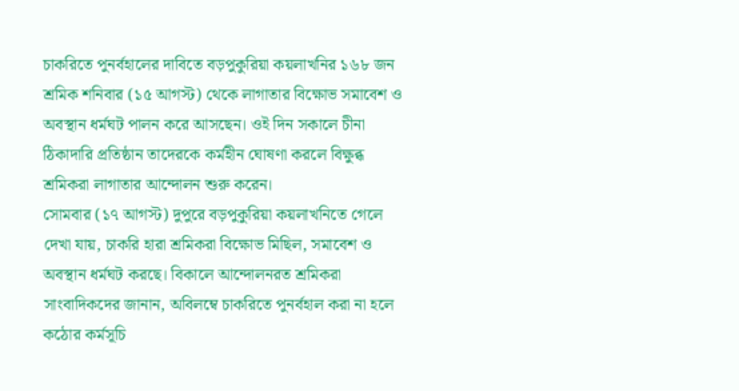চাকরিতে পুনর্বহালের দাবিতে বড়পুকুরিয়া কয়লাখনির ১৬৮ জন শ্রমিক শনিবার (১৫ আগস্ট) থেকে লাগাতার বিক্ষোভ সমাবেশ ও অবস্থান ধর্মঘট পালন করে আসছেন। ওই দিন সকালে চীনা ঠিকাদারি প্রতিষ্ঠান তাদেরকে কর্মহীন ঘোষণা করলে বিক্ষুব্ধ শ্রমিকরা লাগাতার আন্দোলন শুরু করেন।
সোমবার (১৭ আগস্ট) দুপুরে বড়পুকুরিয়া কয়লাখনিতে গেলে দেখা যায়, চাকরি হারা শ্রমিকরা বিক্ষোভ মিছিল, সমাবেশ ও অবস্থান ধর্মঘট করছে। বিকালে আন্দোলনরত শ্রমিকরা সাংবাদিকদের জানান, অবিলম্বে চাকরিতে পুনর্বহাল করা না হলে কঠোর কর্মসূচি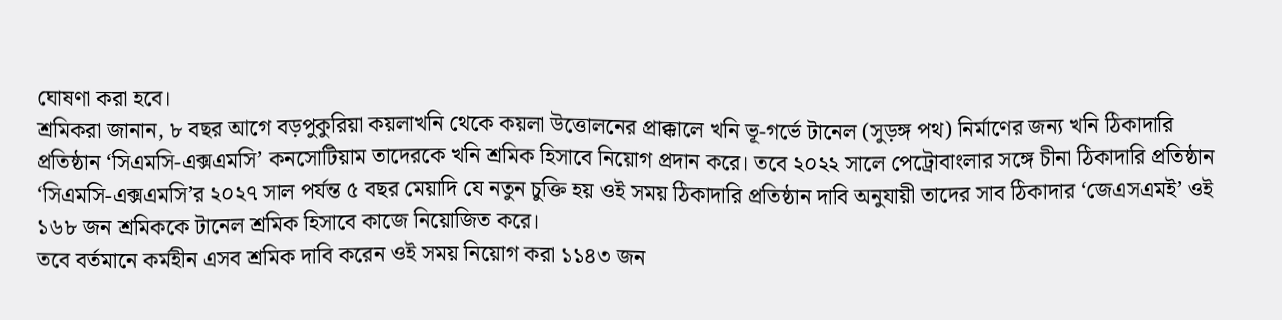ঘোষণা করা হবে।
শ্রমিকরা জানান, ৮ বছর আগে বড়পুকুরিয়া কয়লাখনি থেকে কয়লা উত্তোলনের প্রাক্কালে খনি ভূ-গর্ভে টানেল (সুড়ঙ্গ পথ) নির্মাণের জন্য খনি ঠিকাদারি প্রতিষ্ঠান ‘সিএমসি-এক্সএমসি’ কনসোটিয়াম তাদেরকে খনি শ্রমিক হিসাবে নিয়োগ প্রদান করে। তবে ২০২২ সালে পেট্রোবাংলার সঙ্গে চীনা ঠিকাদারি প্রতিষ্ঠান ‘সিএমসি-এক্সএমসি’র ২০২৭ সাল পর্যন্ত ৫ বছর মেয়াদি যে নতুন চুক্তি হয় ওই সময় ঠিকাদারি প্রতিষ্ঠান দাবি অনুযায়ী তাদের সাব ঠিকাদার ‘জেএসএমই’ ওই ১৬৮ জন শ্রমিককে টানেল শ্রমিক হিসাবে কাজে নিয়োজিত করে।
তবে বর্তমানে কর্মহীন এসব শ্রমিক দাবি করেন ওই সময় নিয়োগ করা ১১৪৩ জন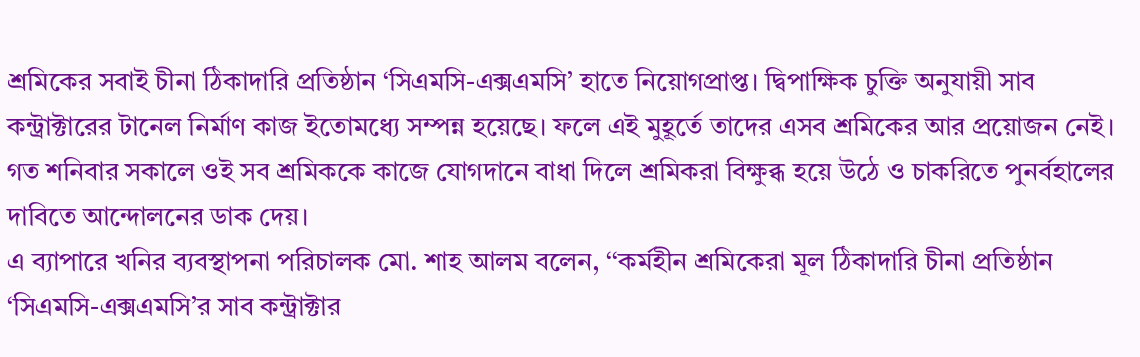শ্রমিকের সবাই চীনা ঠিকাদারি প্রতিষ্ঠান ‘সিএমসি-এক্সএমসি’ হাতে নিয়োগপ্রাপ্ত। দ্বিপাক্ষিক চুক্তি অনুযায়ী সাব কন্ট্রাক্টারের টানেল নির্মাণ কাজ ইতোমধ্যে সম্পন্ন হয়েছে। ফলে এই মুহূর্তে তাদের এসব শ্রমিকের আর প্রয়োজন নেই। গত শনিবার সকালে ওই সব শ্রমিককে কাজে যোগদানে বাধা দিলে শ্রমিকরা বিক্ষুব্ধ হয়ে উঠে ও চাকরিতে পুনর্বহালের দাবিতে আন্দোলনের ডাক দেয়।
এ ব্যাপারে খনির ব্যবস্থাপনা পরিচালক মো. শাহ আলম বলেন, ‘‘কর্মহীন শ্রমিকেরা মূল ঠিকাদারি চীনা প্রতিষ্ঠান ‘সিএমসি-এক্সএমসি’র সাব কন্ট্রাক্টার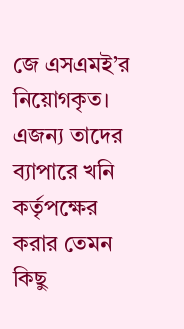জে এসএমই’র নিয়োগকৃত। এজন্য তাদের ব্যাপারে খনি কর্তৃপক্ষের করার তেমন কিছু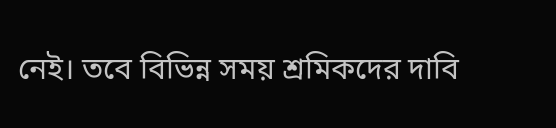নেই। তবে বিভিন্ন সময় শ্রমিকদের দাবি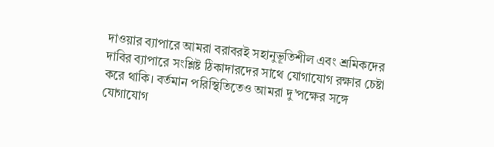দাওয়ার ব্যাপারে আমরা বরাবরই সহানুভূতিশীল এবং শ্রমিকদের দাবির ব্যাপারে সংশ্লিষ্ট ঠিকাদারদের সাথে যোগাযোগ রক্ষার চেষ্টা করে থাকি। বর্তমান পরিস্থিতিতেও আমরা দু’পক্ষের সঙ্গে যোগাযোগ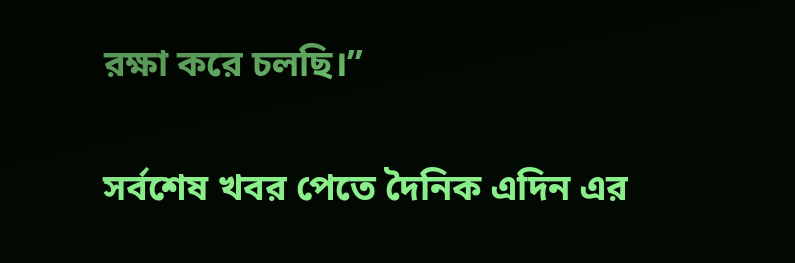রক্ষা করে চলছি।’’


সর্বশেষ খবর পেতে দৈনিক এদিন এর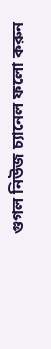গুগল নিউজ চ্যানেল ফলো করুন